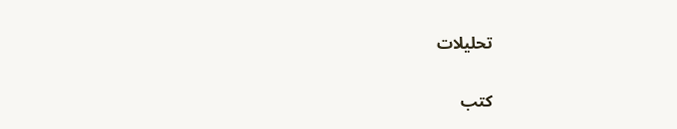تحليلات


كتب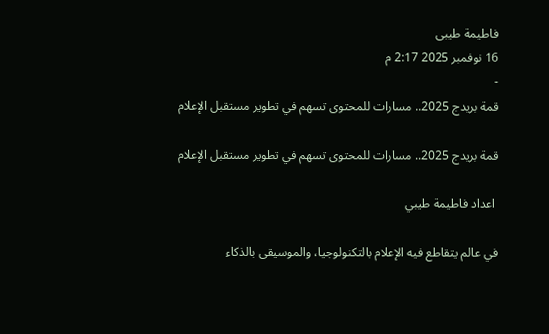فاطيمة طيبى
16 نوفمبر 2025 2:17 م
-
قمة بريدج 2025.. مسارات للمحتوى تسهم في تطوير مستقبل الإعلام

قمة بريدج 2025.. مسارات للمحتوى تسهم في تطوير مستقبل الإعلام

 اعداد فاطيمة طيبي

في عالم يتقاطع فيه الإعلام بالتكنولوجيا، والموسيقى بالذكاء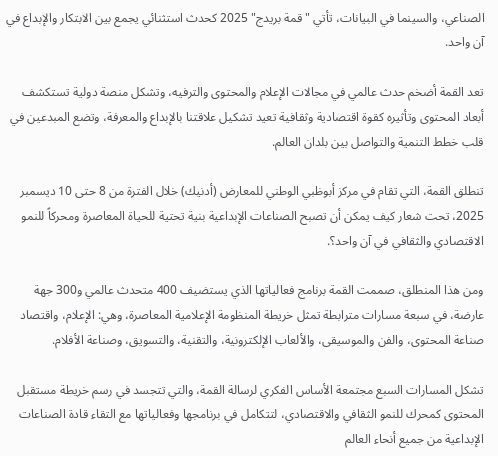الصناعي، والسينما في البيانات، تأتي "قمة بريدج" 2025 كحدث استثنائي يجمع بين الابتكار والإبداع في آن واحد.

تعد القمة أضخم حدث عالمي في مجالات الإعلام والمحتوى والترفيه، وتشكل منصة دولية تستكشف أبعاد المحتوى وتأثيره كقوة اقتصادية وثقافية تعيد تشكيل علاقتنا بالإبداع والمعرفة، وتضع المبدعين في قلب خطط التنمية والتواصل بين بلدان العالم.

تنطلق القمة، التي تقام في مركز أبوظبي الوطني للمعارض (أدنيك) خلال الفترة من 8 حتى 10 ديسمبر 2025، تحت شعار كيف يمكن أن تصبح الصناعات الإبداعية بنية تحتية للحياة المعاصرة ومحركاً للنمو الاقتصادي والثقافي في آن واحد؟.

ومن هذا المنطلق، صممت القمة برنامج فعالياتها الذي يستضيف 400 متحدث عالمي و300 جهة عارضة، في سبعة مسارات مترابطة تمثل خريطة المنظومة الإعلامية المعاصرة، وهي: الإعلام، واقتصاد صناعة المحتوى، والفن والموسيقى، والألعاب الإلكترونية، والتقنية، والتسويق، وصناعة الأفلام.

تشكل المسارات السبع مجتمعة الأساس الفكري لرسالة القمة، والتي تتجسد في رسم خريطة مستقبل المحتوى كمحرك للنمو الثقافي والاقتصادي، لتتكامل في برنامجها وفعالياتها مع التقاء قادة الصناعات الإبداعية من جميع أنحاء العالم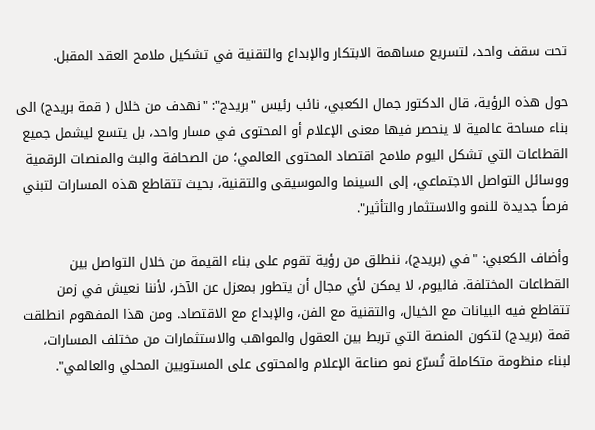تحت سقف واحد، لتسريع مساهمة الابتكار والإبداع والتقنية في تشكيل ملامح العقد المقبل.

حول هذه الرؤية، قال الدكتور جمال الكعبي، نائب رئيس "بريدج": "نهدف من خلال ( قمة بريدج) الى بناء مساحة عالمية لا ينحصر فيها معنى الإعلام أو المحتوى في مسار واحد، بل يتسع ليشمل جميع القطاعات التي تشكل اليوم ملامح اقتصاد المحتوى العالمي؛ من الصحافة والبث والمنصات الرقمية ووسائل التواصل الاجتماعي، إلى السينما والموسيقى والتقنية، بحيث تتقاطع هذه المسارات لتبني فرصاً جديدة للنمو والاستثمار والتأثير".

وأضاف الكعبي: "في (بريدج)، ننطلق من رؤية تقوم على بناء القيمة من خلال التواصل بين القطاعات المختلفة. فاليوم، لا يمكن لأي مجال أن يتطور بمعزل عن الآخر، لأننا نعيش في زمن تتقاطع فيه البيانات مع الخيال، والتقنية مع الفن، والإبداع مع الاقتصاد. ومن هذا المفهوم انطلقت قمة (بريدج) لتكون المنصة التي تربط بين العقول والمواهب والاستثمارات من مختلف المسارات، لبناء منظومة متكاملة تُسرّع نمو صناعة الإعلام والمحتوى على المستويين المحلي والعالمي".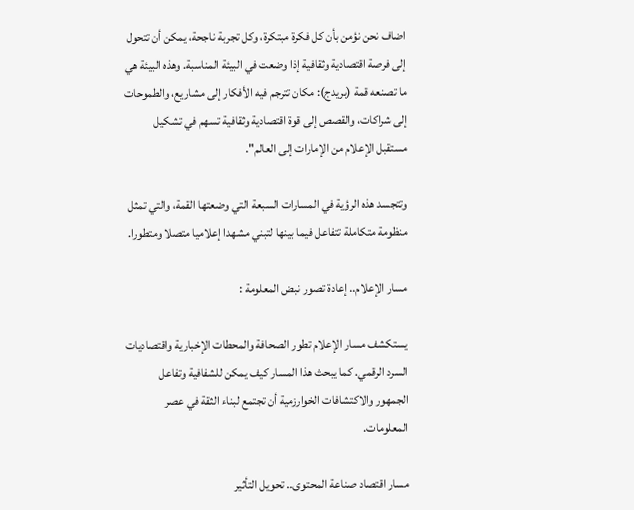اضاف نحن نؤمن بأن كل فكرة مبتكرة، وكل تجربة ناجحة، يمكن أن تتحول إلى فرصة اقتصادية وثقافية إذا وضعت في البيئة المناسبة. وهذه البيئة هي ما تصنعه قمة (بريدج): مكان تترجم فيه الأفكار إلى مشاريع، والطموحات إلى شراكات، والقصص إلى قوة اقتصادية وثقافية تسهم في تشكيل مستقبل الإعلام من الإمارات إلى العالم".

وتتجسد هذه الرؤية في المسارات السبعة التي وضعتها القمة، والتي تمثل منظومة متكاملة تتفاعل فيما بينها لتبني مشهدا إعلاميا متصلا ومتطورا.

مسار الإعلام.. إعادة تصور نبض المعلومة :

يستكشف مسار الإعلام تطور الصحافة والمحطات الإخبارية واقتصاديات السرد الرقمي. كما يبحث هذا المسار كيف يمكن للشفافية وتفاعل الجمهور والاكتشافات الخوارزمية أن تجتمع لبناء الثقة في عصر المعلومات.

مسار اقتصاد صناعة المحتوى.. تحويل التأثير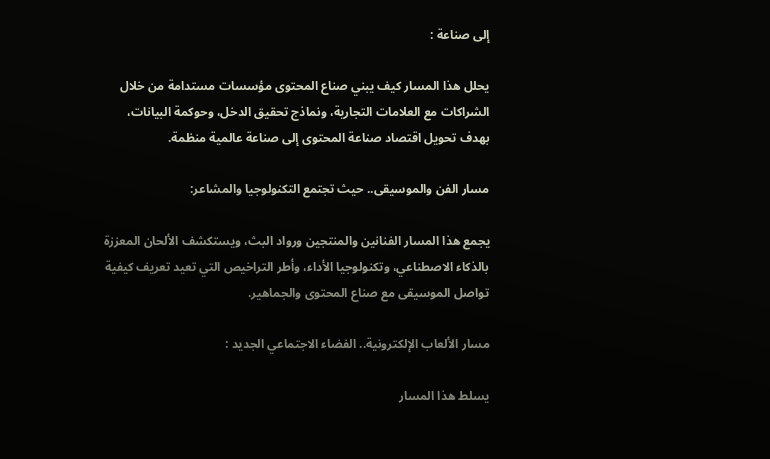إلى صناعة :

يحلل هذا المسار كيف يبني صناع المحتوى مؤسسات مستدامة من خلال الشراكات مع العلامات التجارية، ونماذج تحقيق الدخل، وحوكمة البيانات، بهدف تحويل اقتصاد صناعة المحتوى إلى صناعة عالمية منظمة.

مسار الفن والموسيقى.. حيث تجتمع التكنولوجيا والمشاعر:

يجمع هذا المسار الفنانين والمنتجين ورواد البث، ويستكشف الألحان المعززة بالذكاء الاصطناعي، وتكنولوجيا الأداء، وأطر التراخيص التي تعيد تعريف كيفية تواصل الموسيقى مع صناع المحتوى والجماهير.

مسار الألعاب الإلكترونية.. الفضاء الاجتماعي الجديد :

يسلط هذا المسار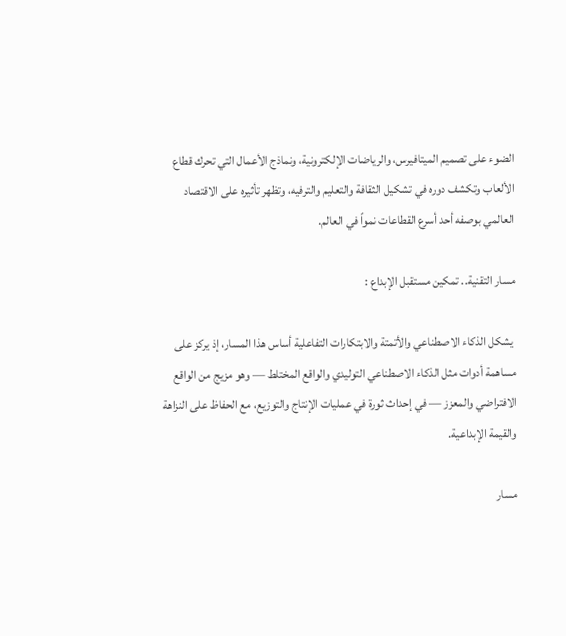الضوء على تصميم الميتافيرس، والرياضات الإلكترونية، ونماذج الأعمال التي تحرك قطاع الألعاب وتكشف دوره في تشكيل الثقافة والتعليم والترفيه، وتظهر تأثيره على الاقتصاد العالمي بوصفه أحد أسرع القطاعات نمواً في العالم.

مسار التقنية.. تمكين مستقبل الإبداع :

 يشكل الذكاء الاصطناعي والأتمتة والابتكارات التفاعلية أساس هذا المسار، إذ يركز على مساهمة أدوات مثل الذكاء الاصطناعي التوليدي والواقع المختلط — وهو مزيج من الواقع الافتراضي والمعزز — في إحداث ثورة في عمليات الإنتاج والتوزيع، مع الحفاظ على النزاهة والقيمة الإبداعية.

مسار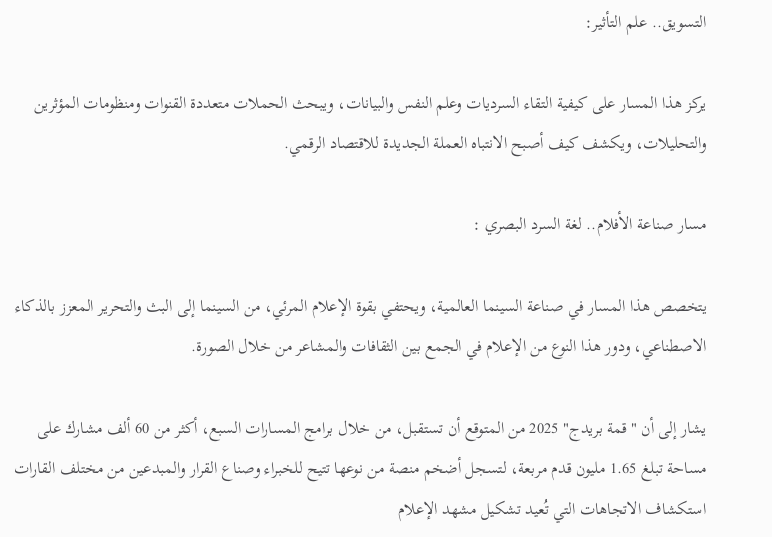التسويق.. علم التأثير:

يركز هذا المسار على كيفية التقاء السرديات وعلم النفس والبيانات، ويبحث الحملات متعددة القنوات ومنظومات المؤثرين والتحليلات، ويكشف كيف أصبح الانتباه العملة الجديدة للاقتصاد الرقمي.

مسار صناعة الأفلام.. لغة السرد البصري :

يتخصص هذا المسار في صناعة السينما العالمية، ويحتفي بقوة الإعلام المرئي، من السينما إلى البث والتحرير المعزز بالذكاء الاصطناعي، ودور هذا النوع من الإعلام في الجمع بين الثقافات والمشاعر من خلال الصورة.

يشار إلى أن "قمة بريدج" 2025 من المتوقع أن تستقبل، من خلال برامج المسارات السبع، أكثر من 60 ألف مشارك على مساحة تبلغ 1.65 مليون قدم مربعة، لتسجل أضخم منصة من نوعها تتيح للخبراء وصناع القرار والمبدعين من مختلف القارات استكشاف الاتجاهات التي تُعيد تشكيل مشهد الإعلام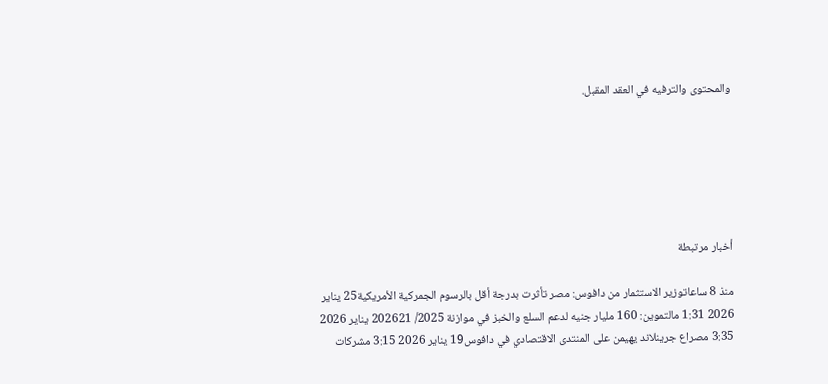والمحتوى والترفيه في العقد المقبل.






أخبار مرتبطة

منذ 8 ساعاتوزير الاستثمار من دافوس: مصر تأثرت بدرجة أقل بالرسوم الجمركية الأمريكية25 يناير 2026 1:31 مالتموين: 160 مليار جنيه لدعم السلع والخبز في موازنة 2025/ 202621 يناير 2026 3:35 مصراع جرينلاند يهيمن على المنتدى الاقتصادي في دافوس19 يناير 2026 3:15 مشركات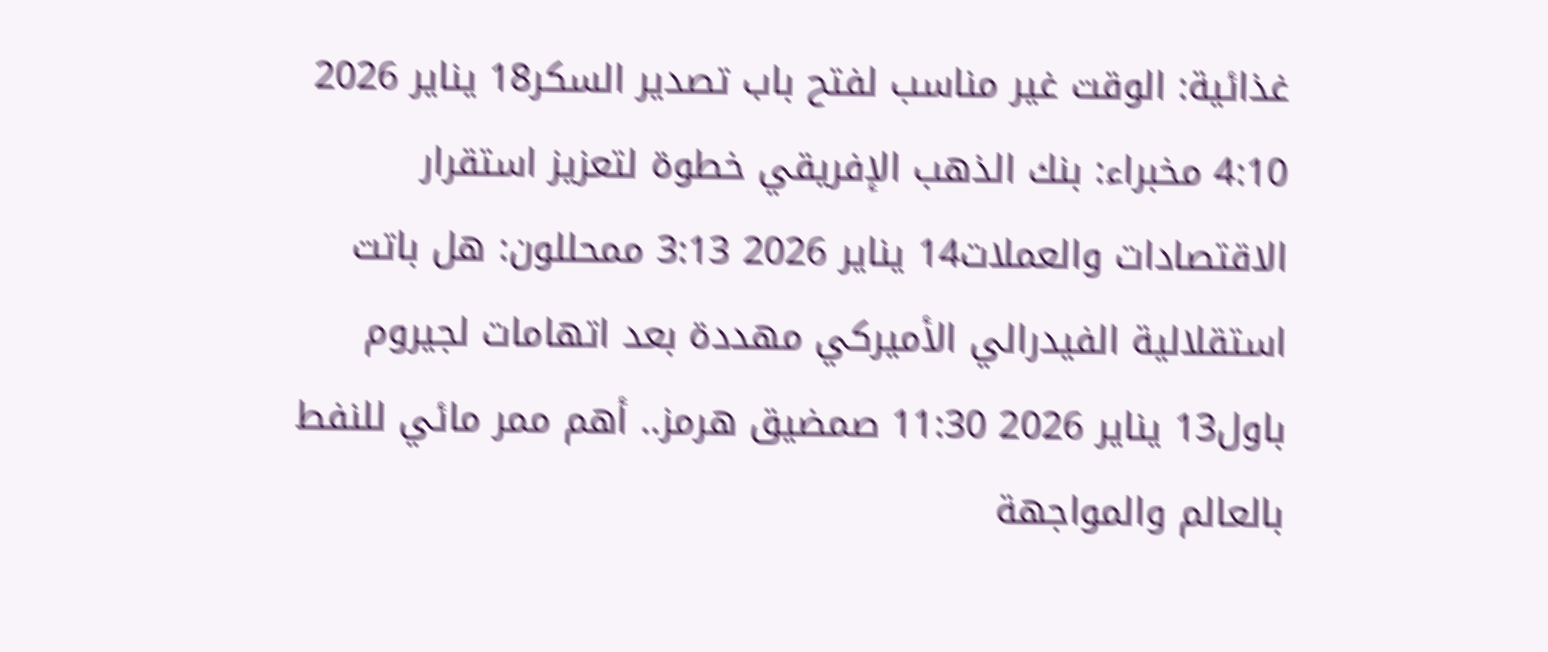غذائية: الوقت غير مناسب لفتح باب تصدير السكر18 يناير 2026 4:10 مخبراء: بنك الذهب الإفريقي خطوة لتعزيز استقرار الاقتصادات والعملات14 يناير 2026 3:13 ممحللون: هل باتت استقلالية الفيدرالي الأميركي مهددة بعد اتهامات لجيروم باول13 يناير 2026 11:30 صمضيق هرمز.. أهم ممر مائي للنفط بالعالم والمواجهة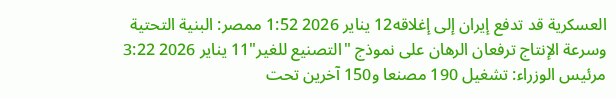العسكرية قد تدفع إيران إلى إغلاقه12 يناير 2026 1:52 ممصر: البنية التحتية وسرعة الإنتاج ترفعان الرهان على نموذج "التصنيع للغير"11 يناير 2026 3:22 مرئيس الوزراء: تشغيل 190 مصنعا و150 آخرين تحت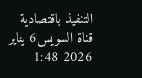التنفيذ باقتصادية قناة السويس6 يناير 2026 1:48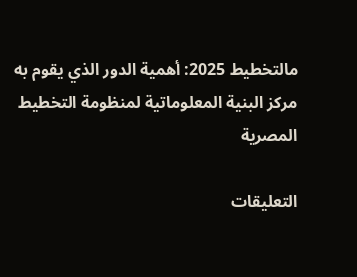مالتخطيط 2025: أهمية الدور الذي يقوم به مركز البنية المعلوماتية لمنظومة التخطيط المصرية

التعليقات